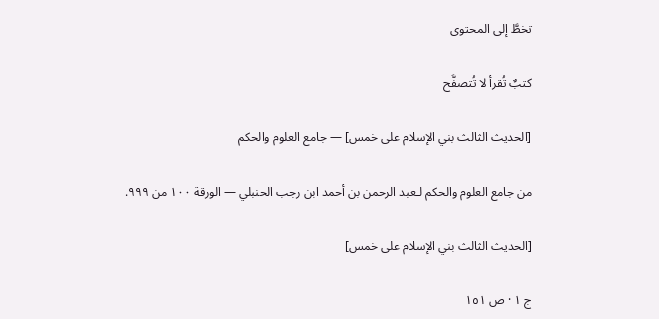تخطَّ إلى المحتوى

كتبٌ تُقرأ لا تُتصفَّح

[الحديث الثالث بني الإسلام على خمس] — جامع العلوم والحكم

من جامع العلوم والحكم لـعبد الرحمن بن أحمد ابن رجب الحنبلي — الورقة ١٠٠ من ٩٩٩.

[الحديث الثالث بني الإسلام على خمس]

ج ١ · ص ١٥١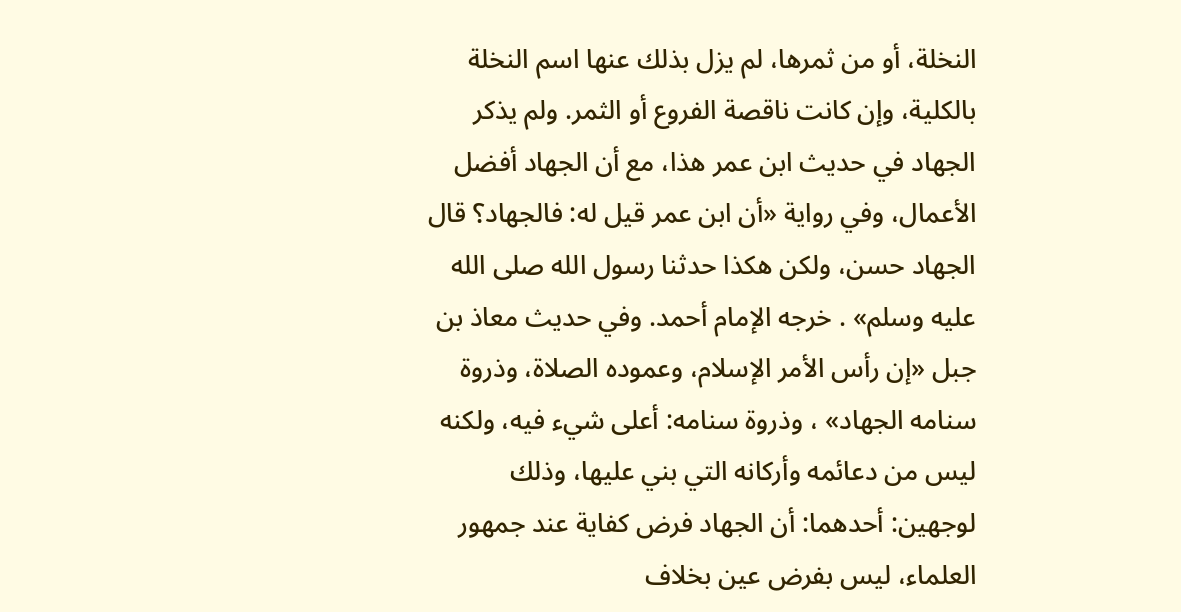النخلة، أو من ثمرها، لم يزل بذلك عنها اسم النخلة بالكلية، وإن كانت ناقصة الفروع أو الثمر. ولم يذكر الجهاد في حديث ابن عمر هذا، مع أن الجهاد أفضل الأعمال، وفي رواية «أن ابن عمر قيل له: فالجهاد؟ قال الجهاد حسن، ولكن هكذا حدثنا رسول الله صلى الله عليه وسلم» . خرجه الإمام أحمد. وفي حديث معاذ بن جبل «إن رأس الأمر الإسلام، وعموده الصلاة، وذروة سنامه الجهاد» ، وذروة سنامه: أعلى شيء فيه، ولكنه ليس من دعائمه وأركانه التي بني عليها، وذلك لوجهين: أحدهما: أن الجهاد فرض كفاية عند جمهور العلماء، ليس بفرض عين بخلاف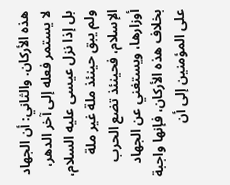هذه الأركان. والثاني: أن الجهاد لا يستمر فعله إلى آخر الدهر، بل إذا نزل عيسى عليه السلام، ولم يبق حينئذ ملة غير ملة الإسلام، فحينئذ تضع الحرب أوزارها، ويستغني عن الجهاد بخلاف هذه الأركان، فإنها واجبة على المؤمنين إلى أن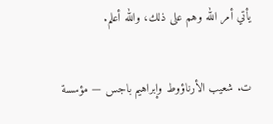يأتي أمر الله وهم على ذلك، والله أعلم.

ت. شعيب الأرناؤوط وإبراهيم باجس — مؤسسة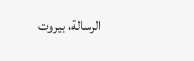الرسالة، بيروت